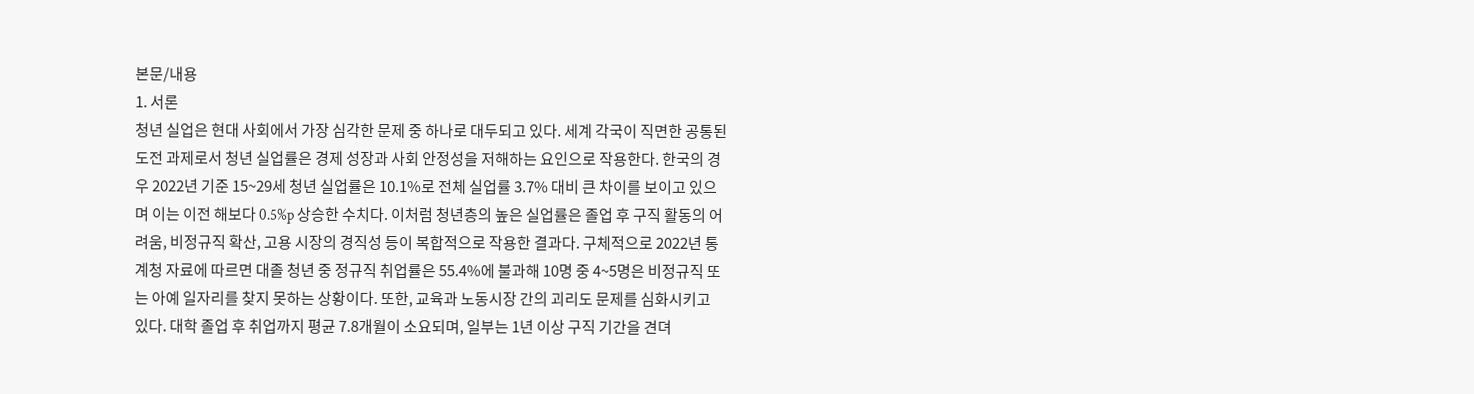본문/내용
1. 서론
청년 실업은 현대 사회에서 가장 심각한 문제 중 하나로 대두되고 있다. 세계 각국이 직면한 공통된 도전 과제로서 청년 실업률은 경제 성장과 사회 안정성을 저해하는 요인으로 작용한다. 한국의 경우 2022년 기준 15~29세 청년 실업률은 10.1%로 전체 실업률 3.7% 대비 큰 차이를 보이고 있으며 이는 이전 해보다 0.5%p 상승한 수치다. 이처럼 청년층의 높은 실업률은 졸업 후 구직 활동의 어려움, 비정규직 확산, 고용 시장의 경직성 등이 복합적으로 작용한 결과다. 구체적으로 2022년 통계청 자료에 따르면 대졸 청년 중 정규직 취업률은 55.4%에 불과해 10명 중 4~5명은 비정규직 또는 아예 일자리를 찾지 못하는 상황이다. 또한, 교육과 노동시장 간의 괴리도 문제를 심화시키고 있다. 대학 졸업 후 취업까지 평균 7.8개월이 소요되며, 일부는 1년 이상 구직 기간을 견뎌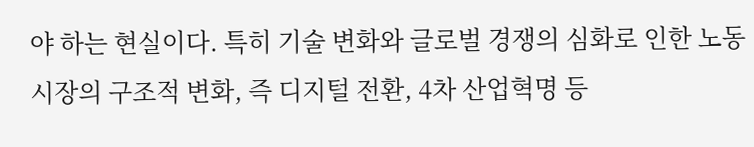야 하는 현실이다. 특히 기술 변화와 글로벌 경쟁의 심화로 인한 노동 시장의 구조적 변화, 즉 디지털 전환, 4차 산업혁명 등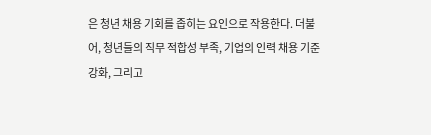은 청년 채용 기회를 좁히는 요인으로 작용한다. 더불어, 청년들의 직무 적합성 부족, 기업의 인력 채용 기준 강화, 그리고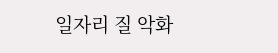일자리 질 악화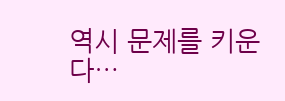역시 문제를 키운다…